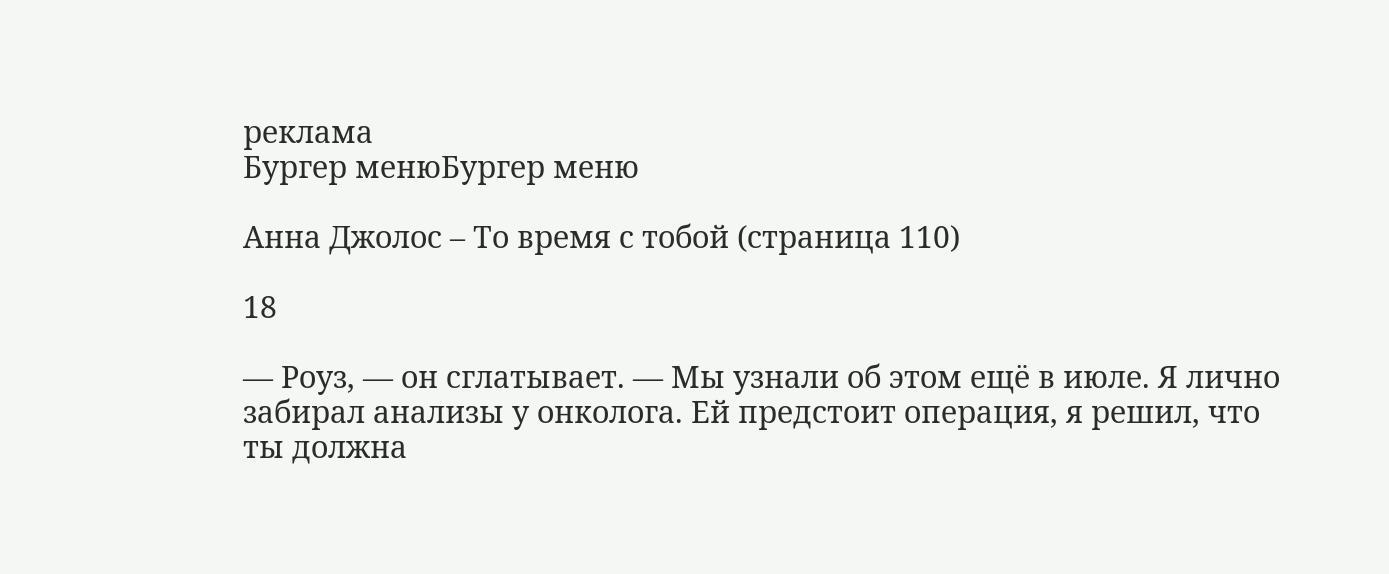реклама
Бургер менюБургер меню

Анна Джолос – То время с тобой (страница 110)

18

— Роуз, — он сглатывает. — Мы узнали об этом ещё в июле. Я лично забирал анализы у онколога. Ей предстоит операция, я решил, что ты должна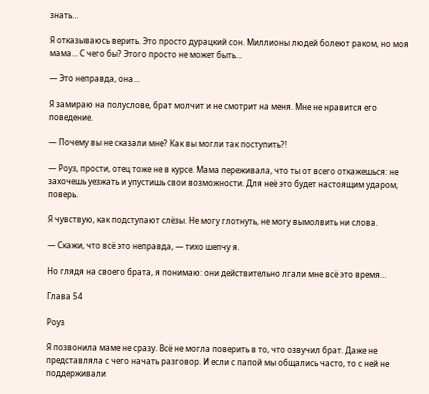знать…

Я отказываюсь верить. Это просто дурацкий сон. Миллионы людей болеют раком, но моя мама… С чего бы? Этого просто не может быть…

— Это неправда, она…

Я замираю на полуслове, брат молчит и не смотрит на меня. Мне не нравится его поведение.

— Почему вы не сказали мне? Как вы могли так поступить?!

— Роуз, прости, отец тоже не в курсе. Мама переживала, что ты от всего откажешься: не захочешь уезжать и упустишь свои возможности. Для неё это будет настоящим ударом, поверь.

Я чувствую, как подступают слёзы. Не могу глотнуть, не могу вымолвить ни слова.

— Скажи, что всё это неправда, — тихо шепчу я.

Но глядя на своего брата, я понимаю: они действительно лгали мне всё это время…

Глава 54

Роуз

Я позвонила маме не сразу. Всё не могла поверить в то, что озвучил брат. Даже не представляла с чего начать разговор. И если с папой мы общались часто, то с ней не поддерживали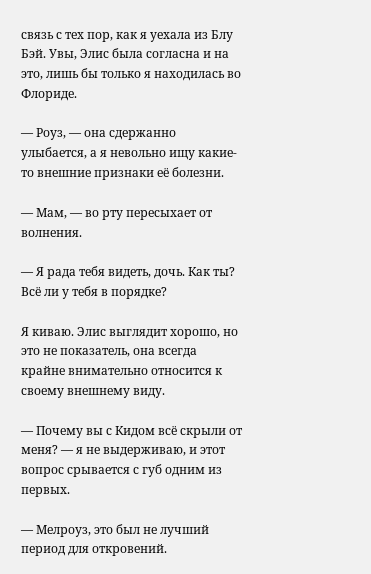связь с тех пор, как я уехала из Блу Бэй. Увы, Элис была согласна и на это, лишь бы только я находилась во Флориде.

— Роуз, — она сдержанно улыбается, а я невольно ищу какие-то внешние признаки её болезни.

— Мам, — во рту пересыхает от волнения.

— Я рада тебя видеть, дочь. Как ты? Всё ли у тебя в порядке?

Я киваю. Элис выглядит хорошо, но это не показатель, она всегда крайне внимательно относится к своему внешнему виду.

— Почему вы с Кидом всё скрыли от меня? — я не выдерживаю, и этот вопрос срывается с губ одним из первых.

— Мелроуз, это был не лучший период для откровений.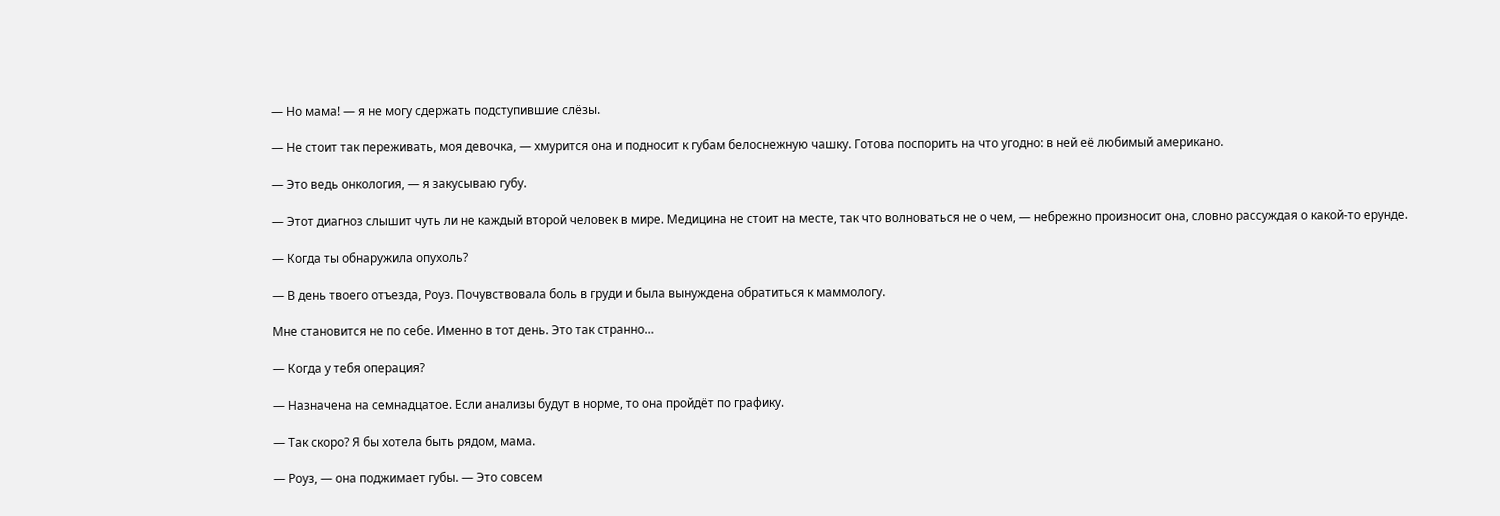— Но мама! — я не могу сдержать подступившие слёзы.

— Не стоит так переживать, моя девочка, — хмурится она и подносит к губам белоснежную чашку. Готова поспорить на что угодно: в ней её любимый американо.

— Это ведь онкология, — я закусываю губу.

— Этот диагноз слышит чуть ли не каждый второй человек в мире. Медицина не стоит на месте, так что волноваться не о чем, — небрежно произносит она, словно рассуждая о какой-то ерунде.

— Когда ты обнаружила опухоль?

— В день твоего отъезда, Роуз. Почувствовала боль в груди и была вынуждена обратиться к маммологу.

Мне становится не по себе. Именно в тот день. Это так странно…

— Когда у тебя операция?

— Назначена на семнадцатое. Если анализы будут в норме, то она пройдёт по графику.

— Так скоро? Я бы хотела быть рядом, мама.

— Роуз, — она поджимает губы. — Это совсем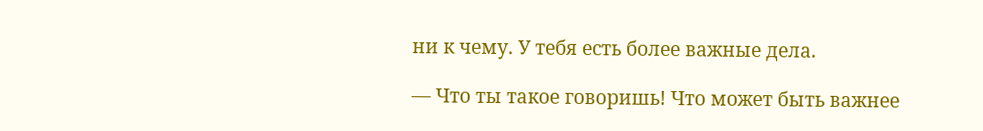ни к чему. У тебя есть более важные дела.

— Что ты такое говоришь! Что может быть важнее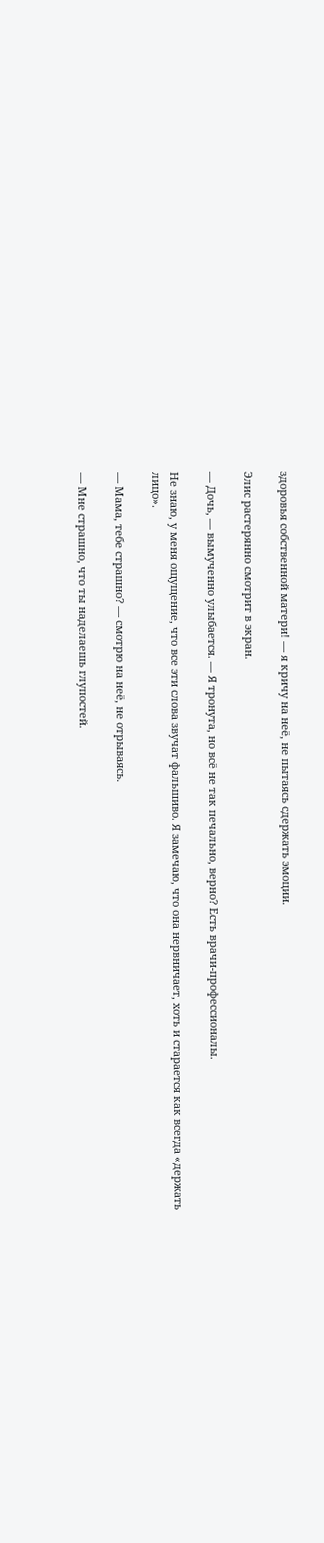здоровья собственной матери! — я кричу на неё, не пытаясь сдержать эмоции.

Элис растерянно смотрит в экран.

— Дочь, — вымученно улыбается. — Я тронута, но всё не так печально, верно? Есть врачи-профессионалы.

Не знаю, у меня ощущение, что все эти слова звучат фальшиво. Я замечаю, что она нервничает, хоть и старается как всегда «держать лицо».

— Мама, тебе страшно? — смотрю на неё, не отрываясь.

— Мне страшно, что ты наделаешь глупостей.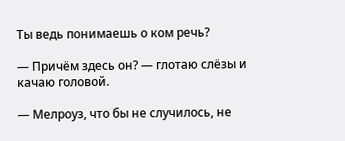Ты ведь понимаешь о ком речь?

— Причём здесь он? — глотаю слёзы и качаю головой.

— Мелроуз, что бы не случилось, не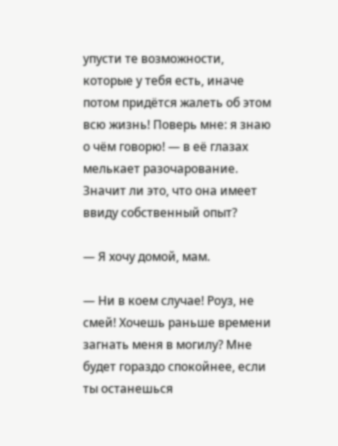упусти те возможности, которые у тебя есть, иначе потом придётся жалеть об этом всю жизнь! Поверь мне: я знаю о чём говорю! — в её глазах мелькает разочарование. Значит ли это, что она имеет ввиду собственный опыт?

— Я хочу домой, мам.

— Ни в коем случае! Роуз, не смей! Хочешь раньше времени загнать меня в могилу? Мне будет гораздо спокойнее, если ты останешься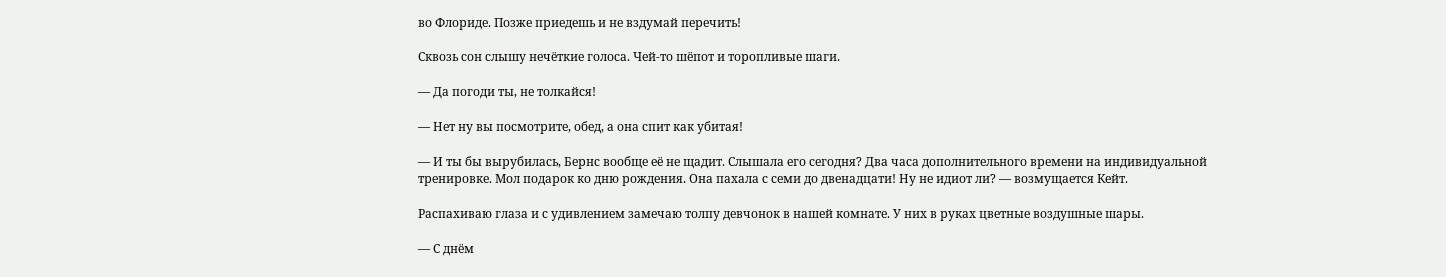во Флориде. Позже приедешь и не вздумай перечить!

Сквозь сон слышу нечёткие голоса. Чей-то шёпот и торопливые шаги.

— Да погоди ты, не толкайся!

— Нет ну вы посмотрите, обед, а она спит как убитая!

— И ты бы вырубилась, Бернс вообще её не щадит. Слышала его сегодня? Два часа дополнительного времени на индивидуальной тренировке. Мол подарок ко дню рождения. Она пахала с семи до двенадцати! Ну не идиот ли? — возмущается Кейт.

Распахиваю глаза и с удивлением замечаю толпу девчонок в нашей комнате. У них в руках цветные воздушные шары.

— С днём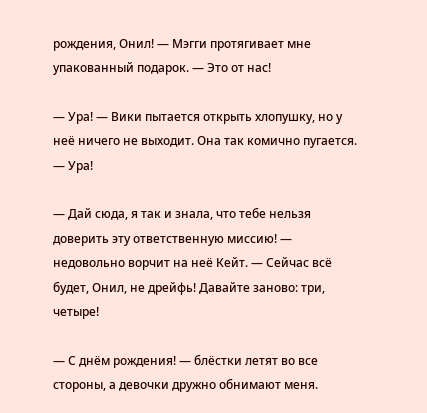рождения, Онил! — Мэгги протягивает мне упакованный подарок. — Это от нас!

— Ура! — Вики пытается открыть хлопушку, но у неё ничего не выходит. Она так комично пугается. — Ура!

— Дай сюда, я так и знала, что тебе нельзя доверить эту ответственную миссию! — недовольно ворчит на неё Кейт. — Сейчас всё будет, Онил, не дрейфь! Давайте заново: три, четыре!

— С днём рождения! — блёстки летят во все стороны, а девочки дружно обнимают меня.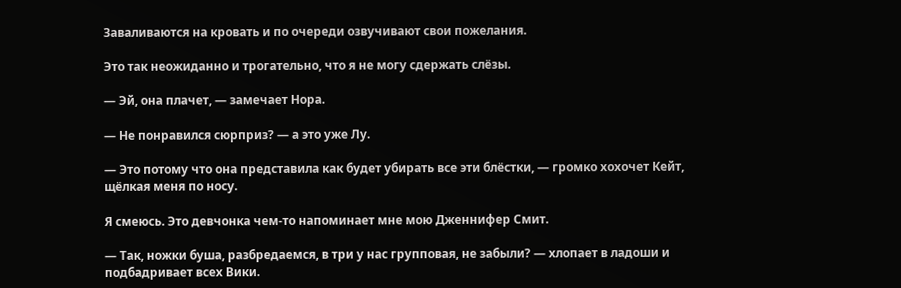Заваливаются на кровать и по очереди озвучивают свои пожелания.

Это так неожиданно и трогательно, что я не могу сдержать слёзы.

— Эй, она плачет, — замечает Нора.

— Не понравился сюрприз? — а это уже Лу.

— Это потому что она представила как будет убирать все эти блёстки, — громко хохочет Кейт, щёлкая меня по носу.

Я смеюсь. Это девчонка чем-то напоминает мне мою Дженнифер Смит.

— Так, ножки буша, разбредаемся, в три у нас групповая, не забыли? — хлопает в ладоши и подбадривает всех Вики.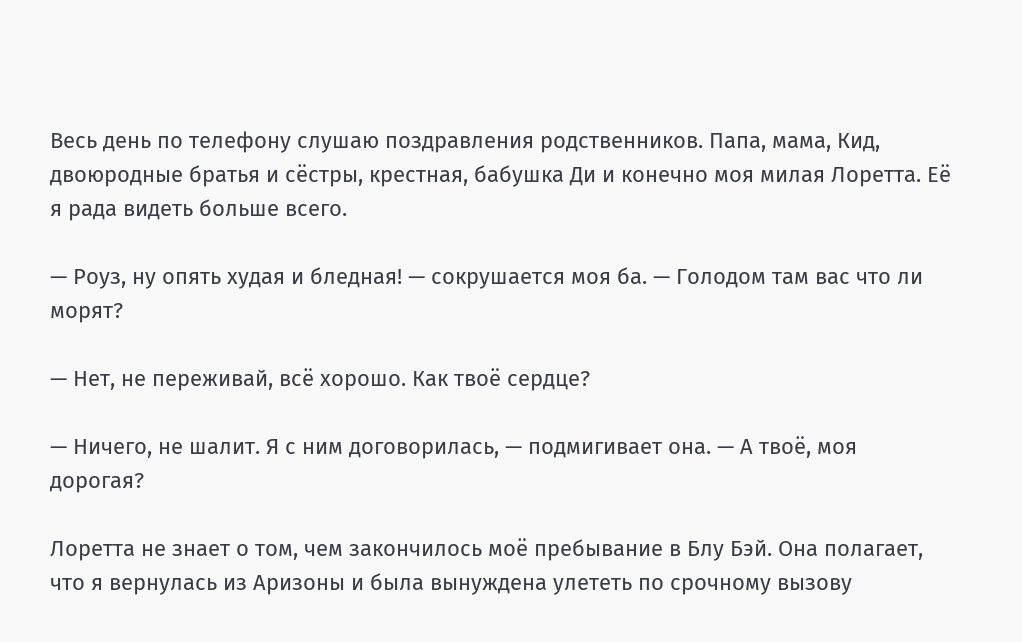Весь день по телефону слушаю поздравления родственников. Папа, мама, Кид, двоюродные братья и сёстры, крестная, бабушка Ди и конечно моя милая Лоретта. Её я рада видеть больше всего.

— Роуз, ну опять худая и бледная! — сокрушается моя ба. — Голодом там вас что ли морят?

— Нет, не переживай, всё хорошо. Как твоё сердце?

— Ничего, не шалит. Я с ним договорилась, — подмигивает она. — А твоё, моя дорогая?

Лоретта не знает о том, чем закончилось моё пребывание в Блу Бэй. Она полагает, что я вернулась из Аризоны и была вынуждена улететь по срочному вызову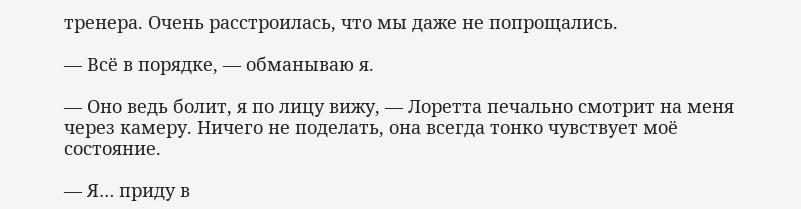тренера. Очень расстроилась, что мы даже не попрощались.

— Всё в порядке, — обманываю я.

— Оно ведь болит, я по лицу вижу, — Лоретта печально смотрит на меня через камеру. Ничего не поделать, она всегда тонко чувствует моё состояние.

— Я… приду в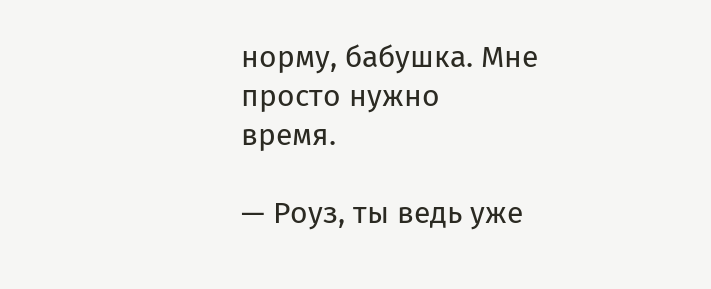норму, бабушка. Мне просто нужно время.

— Роуз, ты ведь уже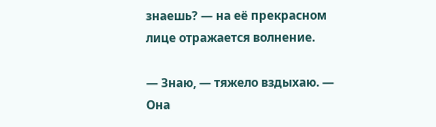знаешь? — на её прекрасном лице отражается волнение.

— Знаю, — тяжело вздыхаю. — Она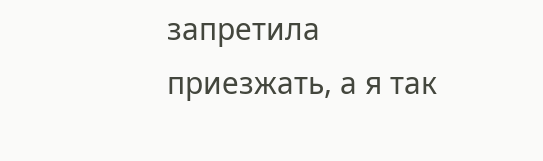запретила приезжать, а я так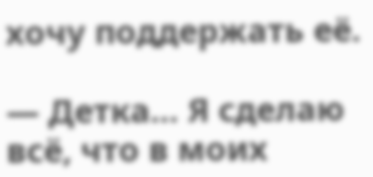хочу поддержать её.

— Детка… Я сделаю всё, что в моих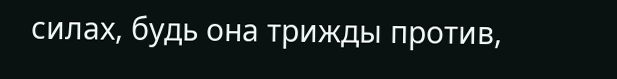силах, будь она трижды против,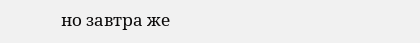но завтра же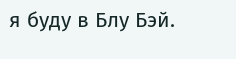я буду в Блу Бэй.